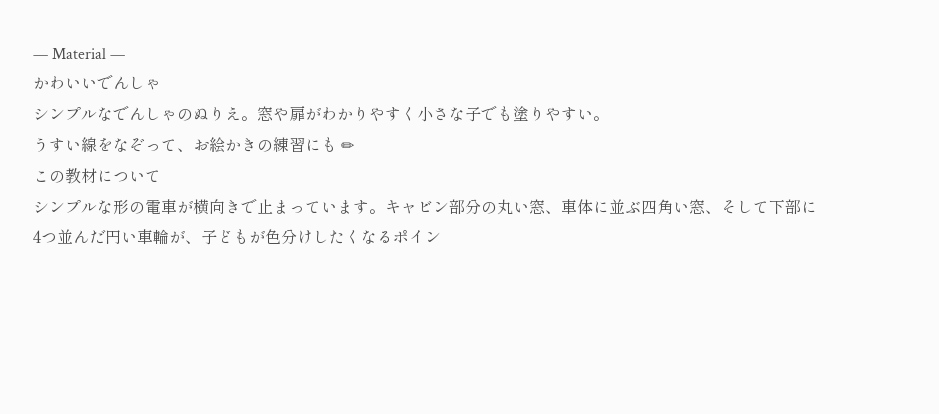— Material —
かわいいでんしゃ
シンプルなでんしゃのぬりえ。窓や扉がわかりやすく小さな子でも塗りやすい。
うすい線をなぞって、お絵かきの練習にも ✏
この教材について
シンプルな形の電車が横向きで止まっています。キャビン部分の丸い窓、車体に並ぶ四角い窓、そして下部に4つ並んだ円い車輪が、子どもが色分けしたくなるポイン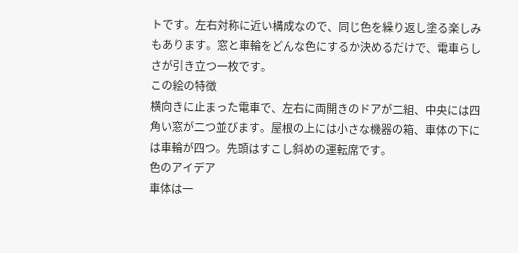トです。左右対称に近い構成なので、同じ色を繰り返し塗る楽しみもあります。窓と車輪をどんな色にするか決めるだけで、電車らしさが引き立つ一枚です。
この絵の特徴
横向きに止まった電車で、左右に両開きのドアが二組、中央には四角い窓が二つ並びます。屋根の上には小さな機器の箱、車体の下には車輪が四つ。先頭はすこし斜めの運転席です。
色のアイデア
車体は一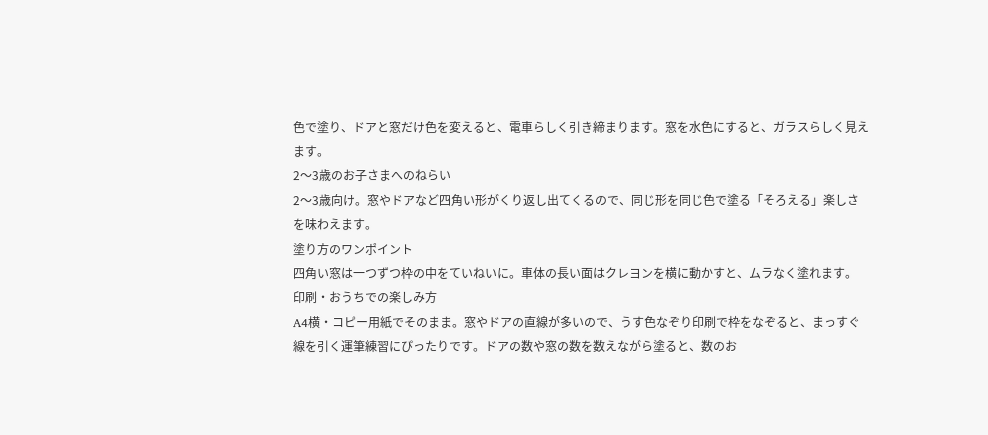色で塗り、ドアと窓だけ色を変えると、電車らしく引き締まります。窓を水色にすると、ガラスらしく見えます。
2〜3歳のお子さまへのねらい
2〜3歳向け。窓やドアなど四角い形がくり返し出てくるので、同じ形を同じ色で塗る「そろえる」楽しさを味わえます。
塗り方のワンポイント
四角い窓は一つずつ枠の中をていねいに。車体の長い面はクレヨンを横に動かすと、ムラなく塗れます。
印刷・おうちでの楽しみ方
A4横・コピー用紙でそのまま。窓やドアの直線が多いので、うす色なぞり印刷で枠をなぞると、まっすぐ線を引く運筆練習にぴったりです。ドアの数や窓の数を数えながら塗ると、数のお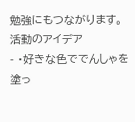勉強にもつながります。
活動のアイデア
- •好きな色ででんしゃを塗っ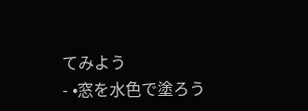てみよう
- •窓を水色で塗ろう